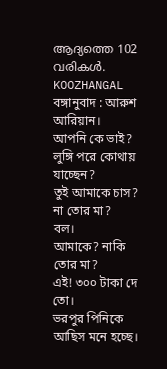ആദ്യത്തെ 102 വരികൾ.
KOOZHANGAL
বঙ্গানুবাদ : আরুশ আরিয়ান।
আপনি কে ভাই? লুঙ্গি পরে কোথায় যাচ্ছেন?
তুই আমাকে চাস? না তোর মা?
বল।
আমাকে? নাকি তোর মা?
এই! ৩০০ টাকা দে তো।
ভরপুর পিনিকে আছিস মনে হচ্ছে।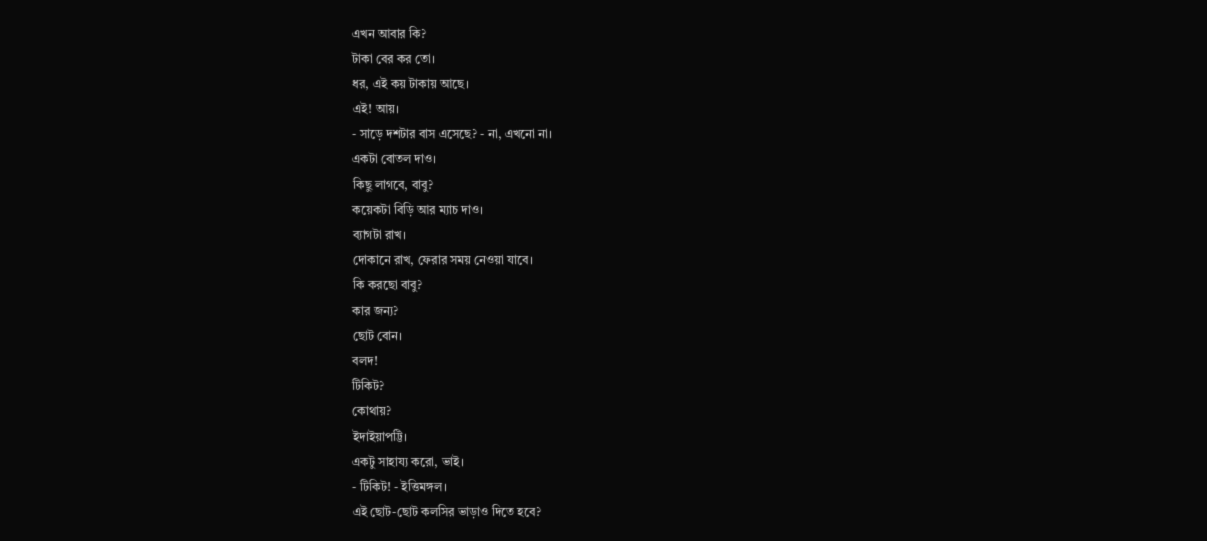এখন আবার কি?
টাকা বের কর তো।
ধর, এই কয় টাকায় আছে।
এই! আয়।
- সাড়ে দশটার বাস এসেছে? - না, এখনো না।
একটা বোতল দাও।
কিছু লাগবে, বাবু?
কয়েকটা বিড়ি আর ম্যাচ দাও।
ব্যাগটা রাখ।
দোকানে রাখ, ফেরার সময় নেওয়া যাবে।
কি করছো বাবু?
কার জন্য?
ছোট বোন।
বলদ!
টিকিট?
কোথায়?
ইদাইয়াপট্টি।
একটু সাহায্য করো, ভাই।
- টিকিট! - ইত্তিমঙ্গল।
এই ছোট-ছোট কলসির ভাড়াও দিতে হবে?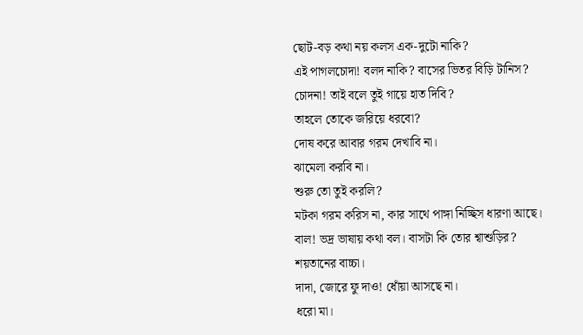ছোট-বড় কথা নয় কলস এক-দুটো নাকি?
এই পাগলচোদা! বলদ নাকি? বাসের ভিতর বিড়ি টানিস?
চোদনা! তাই বলে তুই গায়ে হাত দিবি?
তাহলে তোকে জরিয়ে ধরবো?
দোষ করে আবার গরম দেখাবি না।
ঝামেলা করবি না।
শুরু তো তুই করলি?
মটকা গরম করিস না, কার সাথে পাঙ্গা নিচ্ছিস ধারণা আছে।
বাল! ভদ্র ভাষায় কথা বল। বাসটা কি তোর শ্বাশুড়ির?
শয়তানের বাচ্চা।
দাদা, জোরে ফু দাও! ধোঁয়া আসছে না।
ধরো মা।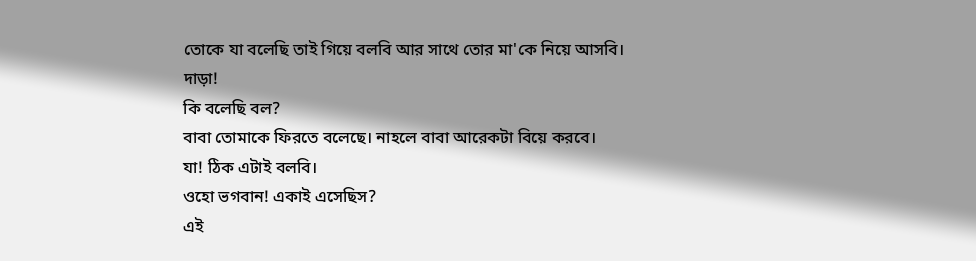তোকে যা বলেছি তাই গিয়ে বলবি আর সাথে তোর মা'কে নিয়ে আসবি।
দাড়া!
কি বলেছি বল?
বাবা তোমাকে ফিরতে বলেছে। নাহলে বাবা আরেকটা বিয়ে করবে।
যা! ঠিক এটাই বলবি।
ওহো ভগবান! একাই এসেছিস?
এই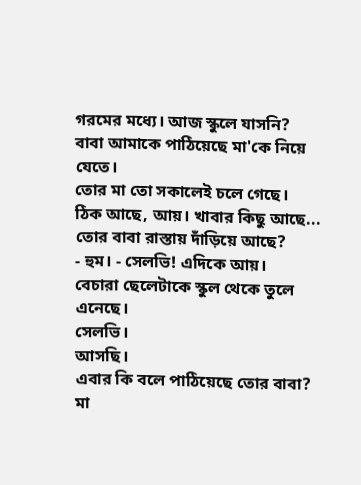গরমের মধ্যে। আজ স্কুলে যাসনি?
বাবা আমাকে পাঠিয়েছে মা'কে নিয়ে যেতে।
তোর মা তো সকালেই চলে গেছে।
ঠিক আছে, আয়। খাবার কিছু আছে...
তোর বাবা রাস্তায় দাঁড়িয়ে আছে?
- হুম। - সেলভি! এদিকে আয়।
বেচারা ছেলেটাকে স্কুল থেকে তুলে এনেছে।
সেলভি।
আসছি।
এবার কি বলে পাঠিয়েছে তোর বাবা?
মা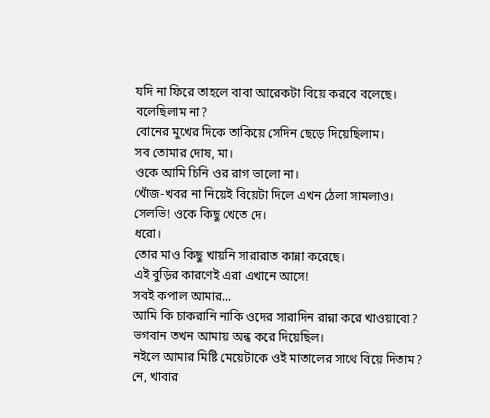যদি না ফিরে তাহলে বাবা আরেকটা বিয়ে করবে বলেছে।
বলেছিলাম না?
বোনের মুখের দিকে তাকিয়ে সেদিন ছেড়ে দিয়েছিলাম।
সব তোমার দোষ, মা।
ওকে আমি চিনি ওর রাগ ভালো না।
খোঁজ-খবর না নিয়েই বিয়েটা দিলে এখন ঠেলা সামলাও।
সেলভি! ওকে কিছু খেতে দে।
ধরো।
তোর মাও কিছু খায়নি সারারাত কান্না করেছে।
এই বুড়ির কারণেই এরা এখানে আসে!
সবই কপাল আমার...
আমি কি চাকরানি নাকি ওদের সারাদিন রান্না করে খাওয়াবো?
ভগবান তখন আমায় অন্ধ করে দিয়েছিল।
নইলে আমার মিষ্টি মেয়েটাকে ওই মাতালের সাথে বিয়ে দিতাম?
নে, খাবার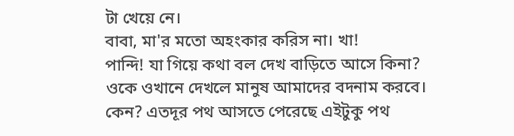টা খেয়ে নে।
বাবা, মা'র মতো অহংকার করিস না। খা!
পান্দি! যা গিয়ে কথা বল দেখ বাড়িতে আসে কিনা?
ওকে ওখানে দেখলে মানুষ আমাদের বদনাম করবে।
কেন? এতদূর পথ আসতে পেরেছে এইটুকু পথ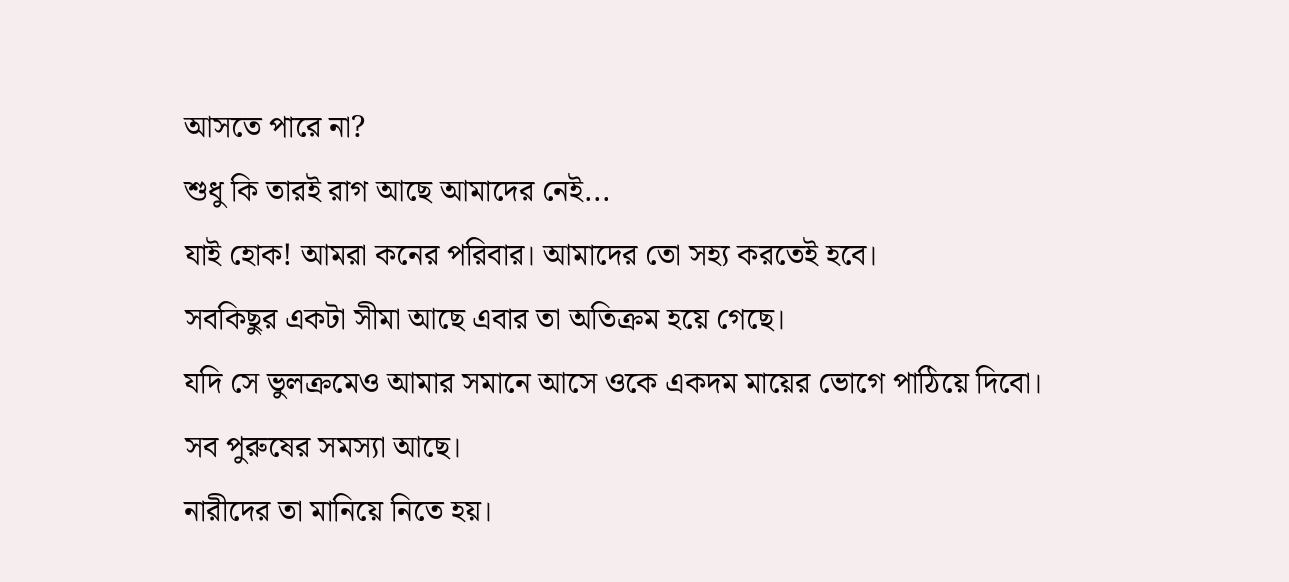আসতে পারে না?
শুধু কি তারই রাগ আছে আমাদের নেই...
যাই হোক! আমরা কনের পরিবার। আমাদের তো সহ্য করতেই হবে।
সবকিছুর একটা সীমা আছে এবার তা অতিক্রম হয়ে গেছে।
যদি সে ভুলক্রমেও আমার সমানে আসে ওকে একদম মায়ের ভোগে পাঠিয়ে দিবো।
সব পুরুষের সমস্যা আছে।
নারীদের তা মানিয়ে নিতে হয়।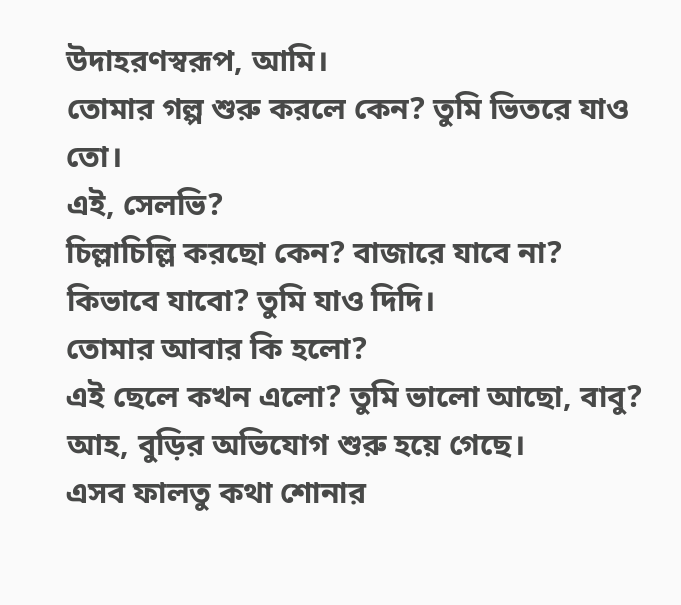উদাহরণস্বরূপ, আমি।
তোমার গল্প শুরু করলে কেন? তুমি ভিতরে যাও তো।
এই, সেলভি?
চিল্লাচিল্লি করছো কেন? বাজারে যাবে না?
কিভাবে যাবো? তুমি যাও দিদি।
তোমার আবার কি হলো?
এই ছেলে কখন এলো? তুমি ভালো আছো, বাবু?
আহ, বুড়ির অভিযোগ শুরু হয়ে গেছে।
এসব ফালতু কথা শোনার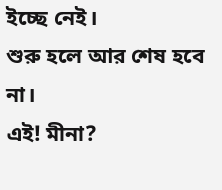ইচ্ছে নেই।
শুরু হলে আর শেষ হবে না।
এই! মীনা?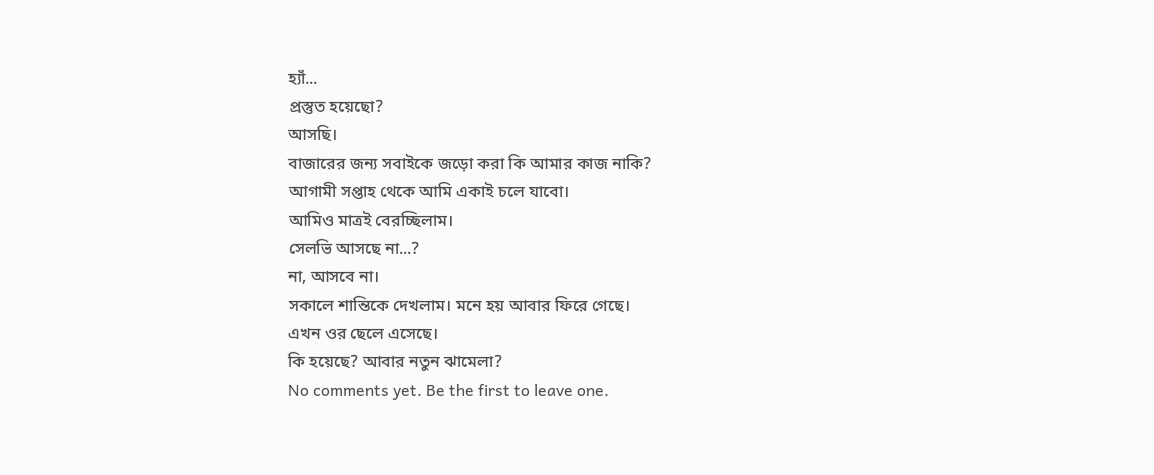হ্যাঁ...
প্রস্তুত হয়েছো?
আসছি।
বাজারের জন্য সবাইকে জড়ো করা কি আমার কাজ নাকি?
আগামী সপ্তাহ থেকে আমি একাই চলে যাবো।
আমিও মাত্রই বেরচ্ছিলাম।
সেলভি আসছে না...?
না, আসবে না।
সকালে শান্তিকে দেখলাম। মনে হয় আবার ফিরে গেছে।
এখন ওর ছেলে এসেছে।
কি হয়েছে? আবার নতুন ঝামেলা?
No comments yet. Be the first to leave one.